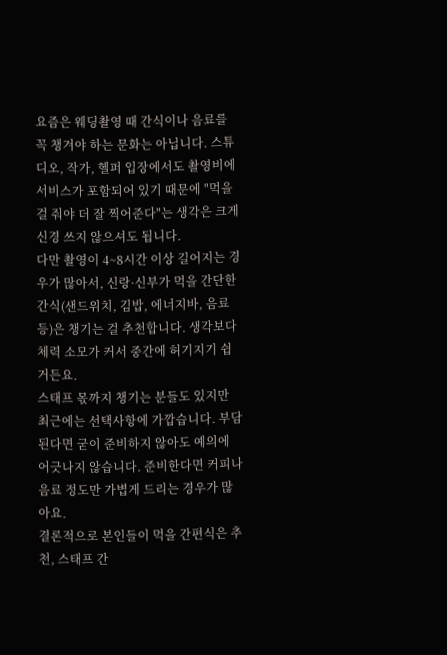요즘은 웨딩촬영 때 간식이나 음료를 꼭 챙겨야 하는 문화는 아닙니다. 스튜디오, 작가, 헬퍼 입장에서도 촬영비에 서비스가 포함되어 있기 때문에 "먹을 걸 줘야 더 잘 찍어준다"는 생각은 크게 신경 쓰지 않으셔도 됩니다.
다만 촬영이 4~8시간 이상 길어지는 경우가 많아서, 신랑·신부가 먹을 간단한 간식(샌드위치, 김밥, 에너지바, 음료 등)은 챙기는 걸 추천합니다. 생각보다 체력 소모가 커서 중간에 허기지기 쉽거든요.
스태프 몫까지 챙기는 분들도 있지만 최근에는 선택사항에 가깝습니다. 부담된다면 굳이 준비하지 않아도 예의에 어긋나지 않습니다. 준비한다면 커피나 음료 정도만 가볍게 드리는 경우가 많아요.
결론적으로 본인들이 먹을 간편식은 추천, 스태프 간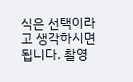식은 선택이라고 생각하시면 됩니다. 촬영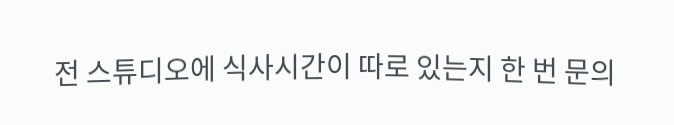전 스튜디오에 식사시간이 따로 있는지 한 번 문의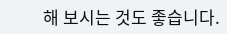해 보시는 것도 좋습니다.